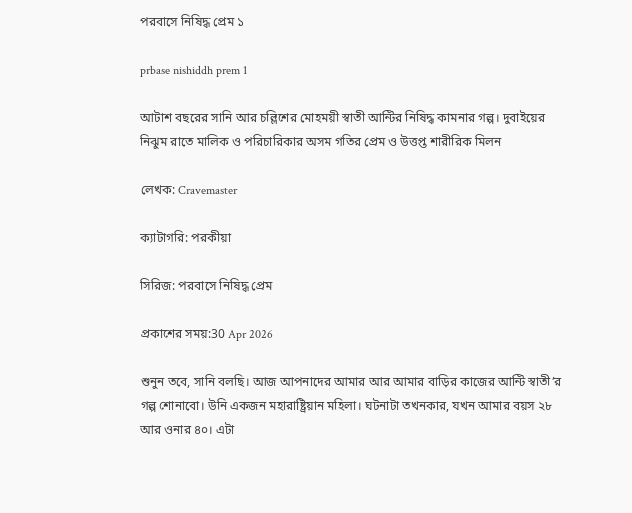পরবাসে নিষিদ্ধ প্রেম ১

prbase nishiddh prem 1

আটাশ বছরের সানি আর চল্লিশের মোহময়ী স্বাতী আন্টির নিষিদ্ধ কামনার গল্প। দুবাইয়ের নিঝুম রাতে মালিক ও পরিচারিকার অসম গতির প্রেম ও উত্তপ্ত শারীরিক মিলন

লেখক: Cravemaster

ক্যাটাগরি: পরকীয়া

সিরিজ: পরবাসে নিষিদ্ধ প্রেম

প্রকাশের সময়:30 Apr 2026

শুনুন তবে, সানি বলছি। আজ আপনাদের আমার আর আমার বাড়ির কাজের আন্টি স্বাতী’র গল্প শোনাবো। উনি একজন মহারাষ্ট্রিয়ান মহিলা। ঘটনাটা তখনকার, যখন আমার বয়স ২৮ আর ওনার ৪০। এটা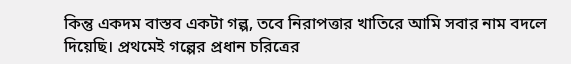কিন্তু একদম বাস্তব একটা গল্প, তবে নিরাপত্তার খাতিরে আমি সবার নাম বদলে দিয়েছি। প্রথমেই গল্পের প্রধান চরিত্রের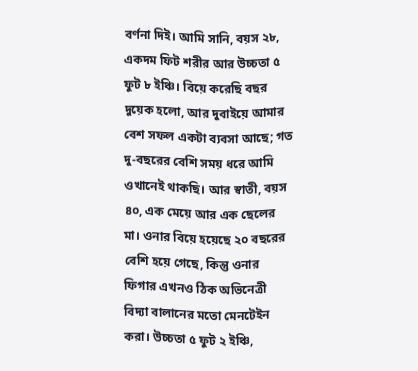বর্ণনা দিই। আমি সানি, বয়স ২৮, একদম ফিট শরীর আর উচ্চতা ৫ ফুট ৮ ইঞ্চি। বিয়ে করেছি বছর দুয়েক হলো, আর দুবাইয়ে আমার বেশ সফল একটা ব্যবসা আছে; গত দু-বছরের বেশি সময় ধরে আমি ওখানেই থাকছি। আর স্বাতী, বয়স ৪০, এক মেয়ে আর এক ছেলের মা। ওনার বিয়ে হয়েছে ২০ বছরের বেশি হয়ে গেছে, কিন্তু ওনার ফিগার এখনও ঠিক অভিনেত্রী বিদ্যা বালানের মতো মেনটেইন করা। উচ্চতা ৫ ফুট ২ ইঞ্চি,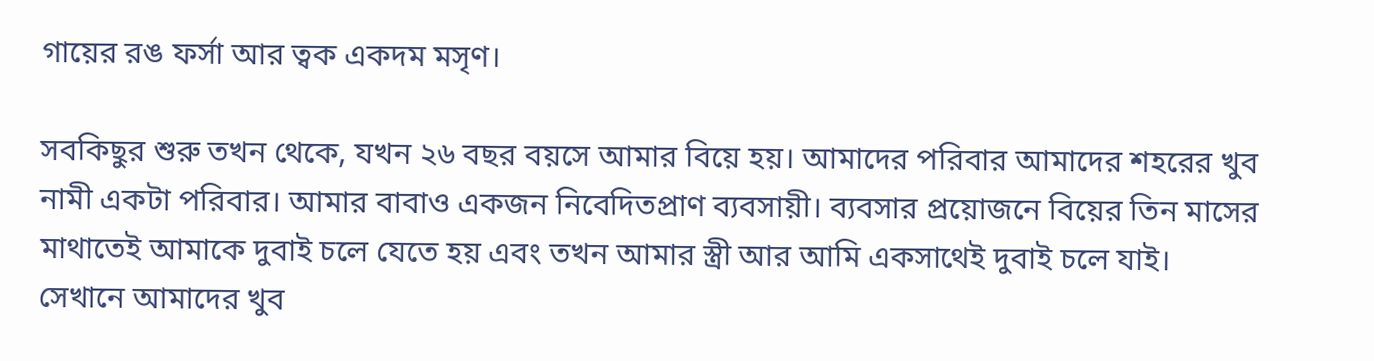গায়ের রঙ ফর্সা আর ত্বক একদম মসৃণ।

সবকিছুর শুরু তখন থেকে, যখন ২৬ বছর বয়সে আমার বিয়ে হয়। আমাদের পরিবার আমাদের শহরের খুব নামী একটা পরিবার। আমার বাবাও একজন নিবেদিতপ্রাণ ব্যবসায়ী। ব্যবসার প্রয়োজনে বিয়ের তিন মাসের মাথাতেই আমাকে দুবাই চলে যেতে হয় এবং তখন আমার স্ত্রী আর আমি একসাথেই দুবাই চলে যাই। সেখানে আমাদের খুব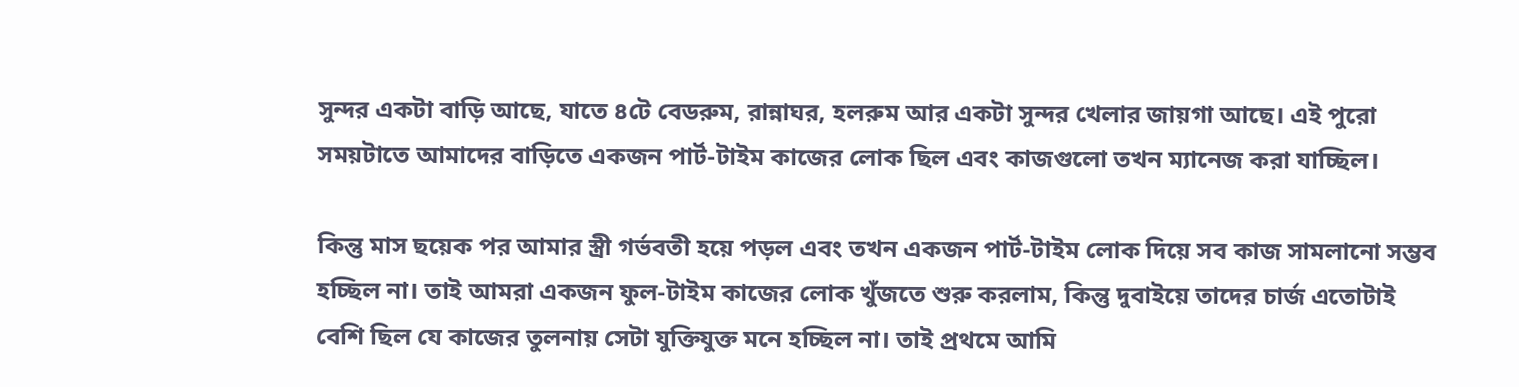সুন্দর একটা বাড়ি আছে, যাতে ৪টে বেডরুম, রান্নাঘর, হলরুম আর একটা সুন্দর খেলার জায়গা আছে। এই পুরো সময়টাতে আমাদের বাড়িতে একজন পার্ট-টাইম কাজের লোক ছিল এবং কাজগুলো তখন ম্যানেজ করা যাচ্ছিল।

কিন্তু মাস ছয়েক পর আমার স্ত্রী গর্ভবতী হয়ে পড়ল এবং তখন একজন পার্ট-টাইম লোক দিয়ে সব কাজ সামলানো সম্ভব হচ্ছিল না। তাই আমরা একজন ফুল-টাইম কাজের লোক খুঁজতে শুরু করলাম, কিন্তু দুবাইয়ে তাদের চার্জ এতোটাই বেশি ছিল যে কাজের তুলনায় সেটা যুক্তিযুক্ত মনে হচ্ছিল না। তাই প্রথমে আমি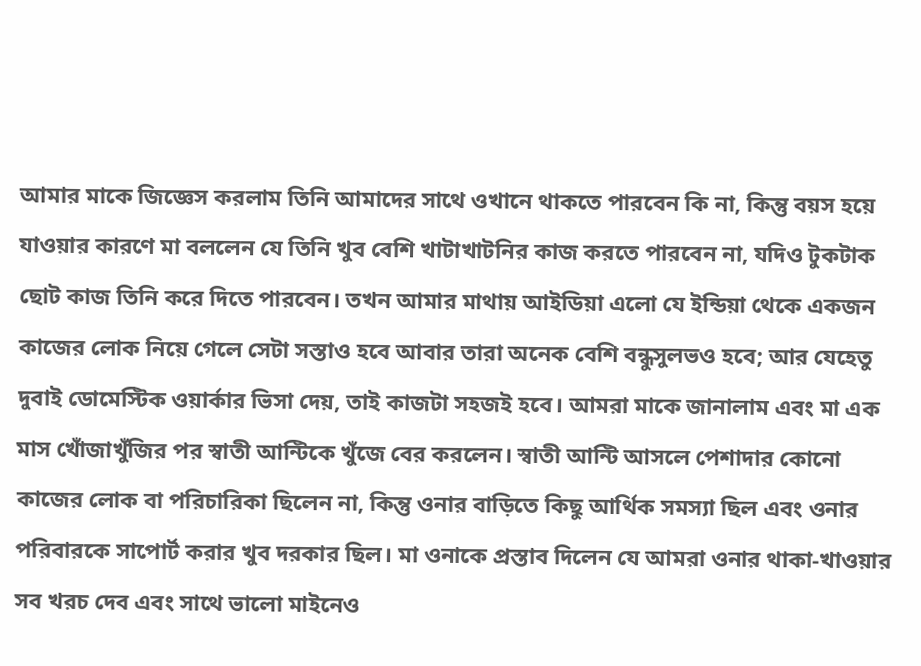আমার মাকে জিজ্ঞেস করলাম তিনি আমাদের সাথে ওখানে থাকতে পারবেন কি না, কিন্তু বয়স হয়ে যাওয়ার কারণে মা বললেন যে তিনি খুব বেশি খাটাখাটনির কাজ করতে পারবেন না, যদিও টুকটাক ছোট কাজ তিনি করে দিতে পারবেন। তখন আমার মাথায় আইডিয়া এলো যে ইন্ডিয়া থেকে একজন কাজের লোক নিয়ে গেলে সেটা সস্তাও হবে আবার তারা অনেক বেশি বন্ধুসুলভও হবে; আর যেহেতু দুবাই ডোমেস্টিক ওয়ার্কার ভিসা দেয়, তাই কাজটা সহজই হবে। আমরা মাকে জানালাম এবং মা এক মাস খোঁজাখুঁজির পর স্বাতী আন্টিকে খুঁজে বের করলেন। স্বাতী আন্টি আসলে পেশাদার কোনো কাজের লোক বা পরিচারিকা ছিলেন না, কিন্তু ওনার বাড়িতে কিছু আর্থিক সমস্যা ছিল এবং ওনার পরিবারকে সাপোর্ট করার খুব দরকার ছিল। মা ওনাকে প্রস্তাব দিলেন যে আমরা ওনার থাকা-খাওয়ার সব খরচ দেব এবং সাথে ভালো মাইনেও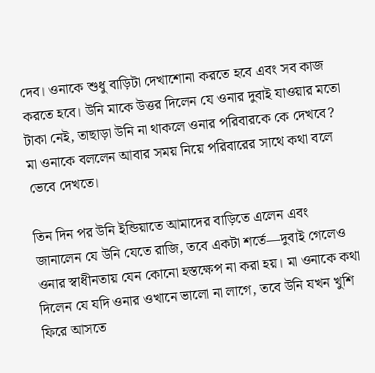দেব। ওনাকে শুধু বাড়িটা দেখাশোনা করতে হবে এবং সব কাজ করতে হবে। উনি মাকে উত্তর দিলেন যে ওনার দুবাই যাওয়ার মতো টাকা নেই, তাছাড়া উনি না থাকলে ওনার পরিবারকে কে দেখবে? মা ওনাকে বললেন আবার সময় নিয়ে পরিবারের সাথে কথা বলে ভেবে দেখতে।

তিন দিন পর উনি ইন্ডিয়াতে আমাদের বাড়িতে এলেন এবং জানালেন যে উনি যেতে রাজি, তবে একটা শর্তে—দুবাই গেলেও ওনার স্বাধীনতায় যেন কোনো হস্তক্ষেপ না করা হয়। মা ওনাকে কথা দিলেন যে যদি ওনার ওখানে ভালো না লাগে, তবে উনি যখন খুশি ফিরে আসতে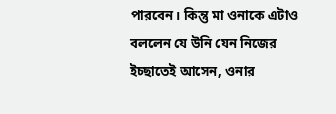পারবেন। কিন্তু মা ওনাকে এটাও বললেন যে উনি যেন নিজের ইচ্ছাতেই আসেন, ওনার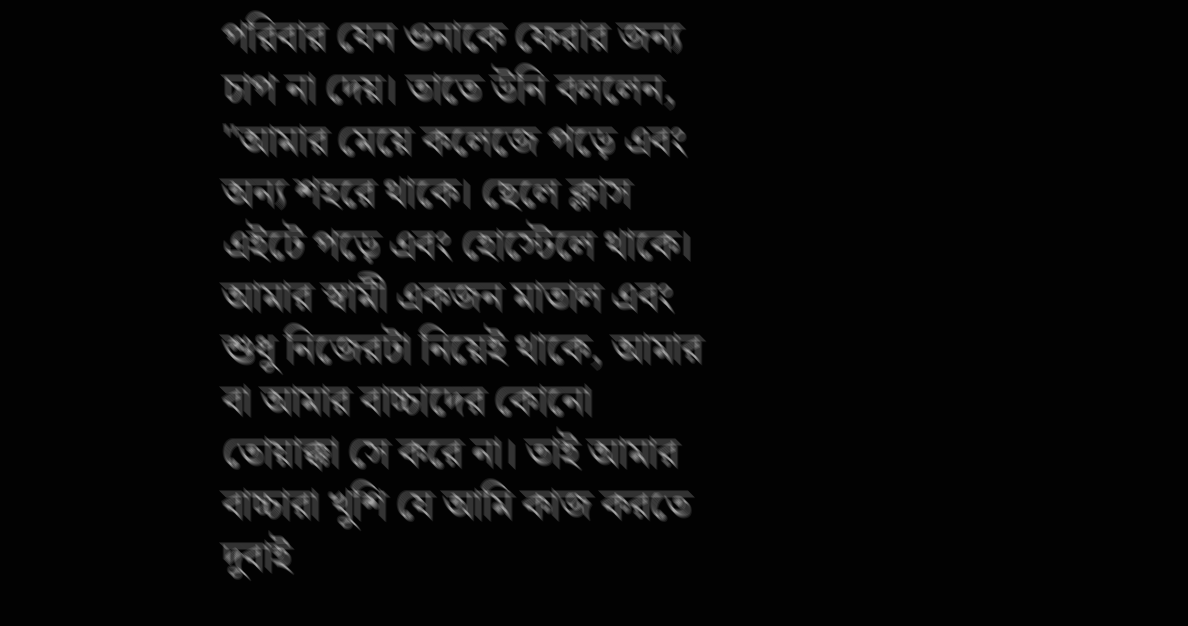পরিবার যেন ওনাকে ফেরার জন্য চাপ না দেয়। তাতে উনি বললেন, "আমার মেয়ে কলেজে পড়ে এবং অন্য শহরে থাকে। ছেলে ক্লাস এইটে পড়ে এবং হোস্টেলে থাকে। আমার স্বামী একজন মাতাল এবং শুধু নিজেরটা নিয়েই থাকে, আমার বা আমার বাচ্চাদের কোনো তোয়াক্কা সে করে না। তাই আমার বাচ্চারা খুশি যে আমি কাজ করতে দুবাই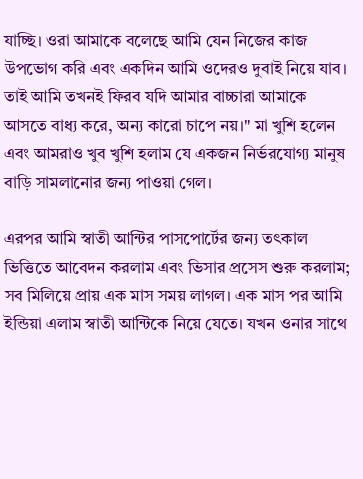যাচ্ছি। ওরা আমাকে বলেছে আমি যেন নিজের কাজ উপভোগ করি এবং একদিন আমি ওদেরও দুবাই নিয়ে যাব। তাই আমি তখনই ফিরব যদি আমার বাচ্চারা আমাকে আসতে বাধ্য করে, অন্য কারো চাপে নয়।" মা খুশি হলেন এবং আমরাও খুব খুশি হলাম যে একজন নির্ভরযোগ্য মানুষ বাড়ি সামলানোর জন্য পাওয়া গেল।

এরপর আমি স্বাতী আন্টির পাসপোর্টের জন্য তৎকাল ভিত্তিতে আবেদন করলাম এবং ভিসার প্রসেস শুরু করলাম; সব মিলিয়ে প্রায় এক মাস সময় লাগল। এক মাস পর আমি ইন্ডিয়া এলাম স্বাতী আন্টিকে নিয়ে যেতে। যখন ওনার সাথে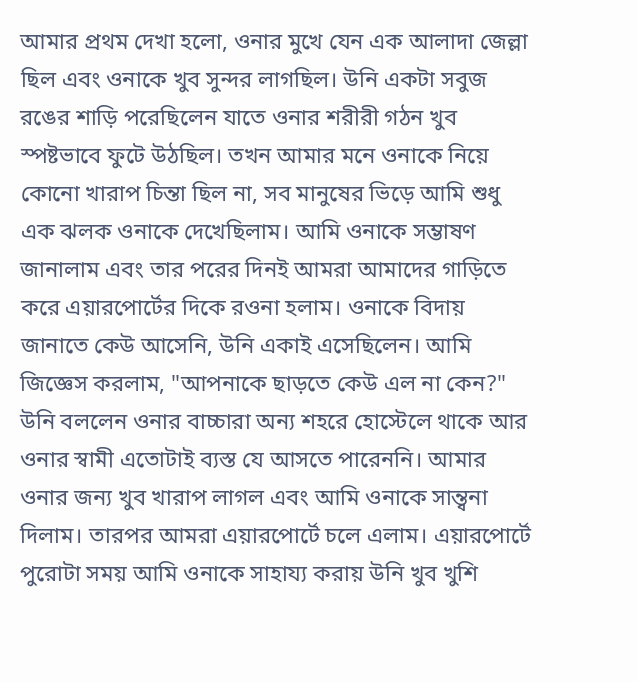আমার প্রথম দেখা হলো, ওনার মুখে যেন এক আলাদা জেল্লা ছিল এবং ওনাকে খুব সুন্দর লাগছিল। উনি একটা সবুজ রঙের শাড়ি পরেছিলেন যাতে ওনার শরীরী গঠন খুব স্পষ্টভাবে ফুটে উঠছিল। তখন আমার মনে ওনাকে নিয়ে কোনো খারাপ চিন্তা ছিল না, সব মানুষের ভিড়ে আমি শুধু এক ঝলক ওনাকে দেখেছিলাম। আমি ওনাকে সম্ভাষণ জানালাম এবং তার পরের দিনই আমরা আমাদের গাড়িতে করে এয়ারপোর্টের দিকে রওনা হলাম। ওনাকে বিদায় জানাতে কেউ আসেনি, উনি একাই এসেছিলেন। আমি জিজ্ঞেস করলাম, "আপনাকে ছাড়তে কেউ এল না কেন?" উনি বললেন ওনার বাচ্চারা অন্য শহরে হোস্টেলে থাকে আর ওনার স্বামী এতোটাই ব্যস্ত যে আসতে পারেননি। আমার ওনার জন্য খুব খারাপ লাগল এবং আমি ওনাকে সান্ত্বনা দিলাম। তারপর আমরা এয়ারপোর্টে চলে এলাম। এয়ারপোর্টে পুরোটা সময় আমি ওনাকে সাহায্য করায় উনি খুব খুশি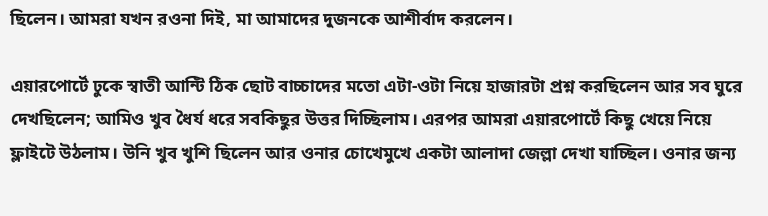ছিলেন। আমরা যখন রওনা দিই, মা আমাদের দুজনকে আশীর্বাদ করলেন।

এয়ারপোর্টে ঢুকে স্বাতী আন্টি ঠিক ছোট বাচ্চাদের মতো এটা-ওটা নিয়ে হাজারটা প্রশ্ন করছিলেন আর সব ঘুরে দেখছিলেন; আমিও খুব ধৈর্য ধরে সবকিছুর উত্তর দিচ্ছিলাম। এরপর আমরা এয়ারপোর্টে কিছু খেয়ে নিয়ে ফ্লাইটে উঠলাম। উনি খুব খুশি ছিলেন আর ওনার চোখেমুখে একটা আলাদা জেল্লা দেখা যাচ্ছিল। ওনার জন্য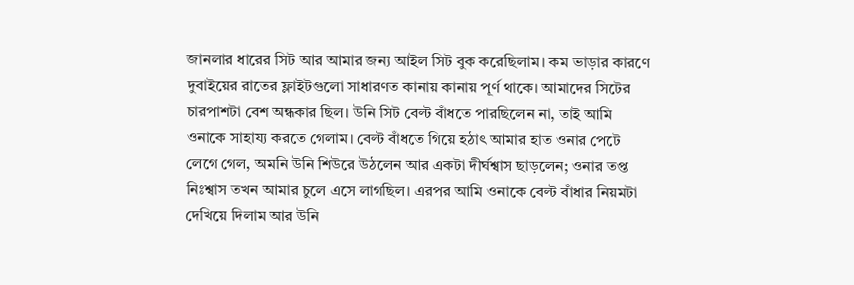জানলার ধারের সিট আর আমার জন্য আইল সিট বুক করেছিলাম। কম ভাড়ার কারণে দুবাইয়ের রাতের ফ্লাইটগুলো সাধারণত কানায় কানায় পূর্ণ থাকে। আমাদের সিটের চারপাশটা বেশ অন্ধকার ছিল। উনি সিট বেল্ট বাঁধতে পারছিলেন না, তাই আমি ওনাকে সাহায্য করতে গেলাম। বেল্ট বাঁধতে গিয়ে হঠাৎ আমার হাত ওনার পেটে লেগে গেল, অমনি উনি শিউরে উঠলেন আর একটা দীর্ঘশ্বাস ছাড়লেন; ওনার তপ্ত নিঃশ্বাস তখন আমার চুলে এসে লাগছিল। এরপর আমি ওনাকে বেল্ট বাঁধার নিয়মটা দেখিয়ে দিলাম আর উনি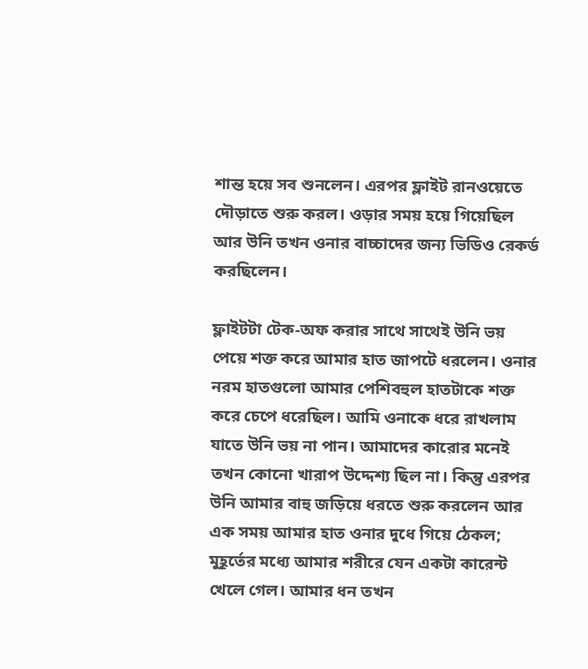শান্ত হয়ে সব শুনলেন। এরপর ফ্লাইট রানওয়েতে দৌড়াতে শুরু করল। ওড়ার সময় হয়ে গিয়েছিল আর উনি তখন ওনার বাচ্চাদের জন্য ভিডিও রেকর্ড করছিলেন।

ফ্লাইটটা টেক-অফ করার সাথে সাথেই উনি ভয় পেয়ে শক্ত করে আমার হাত জাপটে ধরলেন। ওনার নরম হাতগুলো আমার পেশিবহুল হাতটাকে শক্ত করে চেপে ধরেছিল। আমি ওনাকে ধরে রাখলাম যাতে উনি ভয় না পান। আমাদের কারোর মনেই তখন কোনো খারাপ উদ্দেশ্য ছিল না। কিন্তু এরপর উনি আমার বাহু জড়িয়ে ধরতে শুরু করলেন আর এক সময় আমার হাত ওনার দুধে গিয়ে ঠেকল; মুহূর্তের মধ্যে আমার শরীরে যেন একটা কারেন্ট খেলে গেল। আমার ধন তখন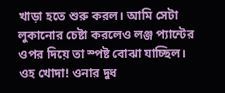খাড়া হতে শুরু করল। আমি সেটা লুকানোর চেষ্টা করলেও লঞ্জ প্যান্টের ওপর দিয়ে তা স্পষ্ট বোঝা যাচ্ছিল। ওহ খোদা! ওনার দুধ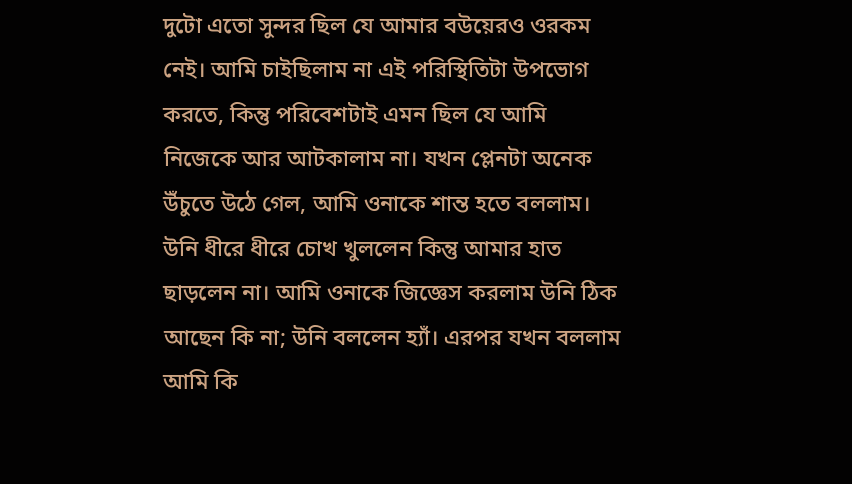দুটো এতো সুন্দর ছিল যে আমার বউয়েরও ওরকম নেই। আমি চাইছিলাম না এই পরিস্থিতিটা উপভোগ করতে, কিন্তু পরিবেশটাই এমন ছিল যে আমি নিজেকে আর আটকালাম না। যখন প্লেনটা অনেক উঁচুতে উঠে গেল, আমি ওনাকে শান্ত হতে বললাম। উনি ধীরে ধীরে চোখ খুললেন কিন্তু আমার হাত ছাড়লেন না। আমি ওনাকে জিজ্ঞেস করলাম উনি ঠিক আছেন কি না; উনি বললেন হ্যাঁ। এরপর যখন বললাম আমি কি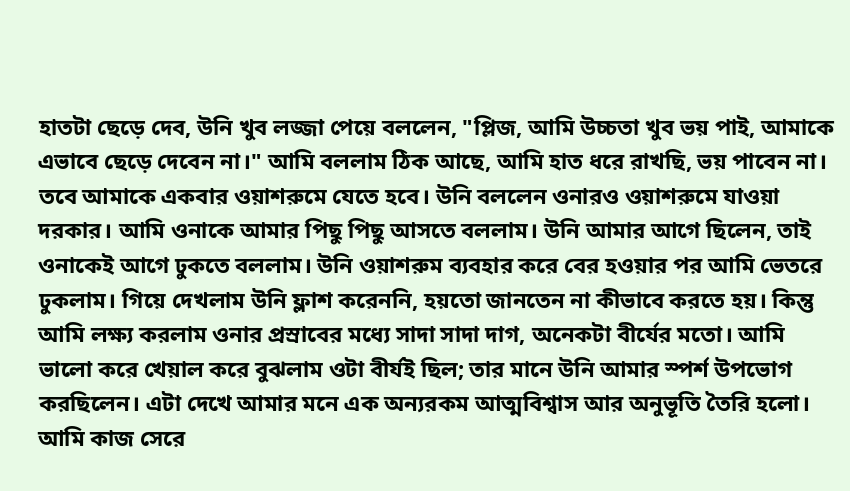হাতটা ছেড়ে দেব, উনি খুব লজ্জা পেয়ে বললেন, "প্লিজ, আমি উচ্চতা খুব ভয় পাই, আমাকে এভাবে ছেড়ে দেবেন না।" আমি বললাম ঠিক আছে, আমি হাত ধরে রাখছি, ভয় পাবেন না। তবে আমাকে একবার ওয়াশরুমে যেতে হবে। উনি বললেন ওনারও ওয়াশরুমে যাওয়া দরকার। আমি ওনাকে আমার পিছু পিছু আসতে বললাম। উনি আমার আগে ছিলেন, তাই ওনাকেই আগে ঢুকতে বললাম। উনি ওয়াশরুম ব্যবহার করে বের হওয়ার পর আমি ভেতরে ঢুকলাম। গিয়ে দেখলাম উনি ফ্লাশ করেননি, হয়তো জানতেন না কীভাবে করতে হয়। কিন্তু আমি লক্ষ্য করলাম ওনার প্রস্রাবের মধ্যে সাদা সাদা দাগ, অনেকটা বীর্যের মতো। আমি ভালো করে খেয়াল করে বুঝলাম ওটা বীর্যই ছিল; তার মানে উনি আমার স্পর্শ উপভোগ করছিলেন। এটা দেখে আমার মনে এক অন্যরকম আত্মবিশ্বাস আর অনুভূতি তৈরি হলো। আমি কাজ সেরে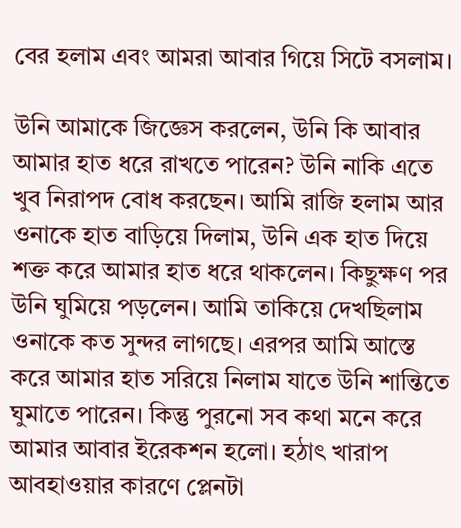বের হলাম এবং আমরা আবার গিয়ে সিটে বসলাম।

উনি আমাকে জিজ্ঞেস করলেন, উনি কি আবার আমার হাত ধরে রাখতে পারেন? উনি নাকি এতে খুব নিরাপদ বোধ করছেন। আমি রাজি হলাম আর ওনাকে হাত বাড়িয়ে দিলাম, উনি এক হাত দিয়ে শক্ত করে আমার হাত ধরে থাকলেন। কিছুক্ষণ পর উনি ঘুমিয়ে পড়লেন। আমি তাকিয়ে দেখছিলাম ওনাকে কত সুন্দর লাগছে। এরপর আমি আস্তে করে আমার হাত সরিয়ে নিলাম যাতে উনি শান্তিতে ঘুমাতে পারেন। কিন্তু পুরনো সব কথা মনে করে আমার আবার ইরেকশন হলো। হঠাৎ খারাপ আবহাওয়ার কারণে প্লেনটা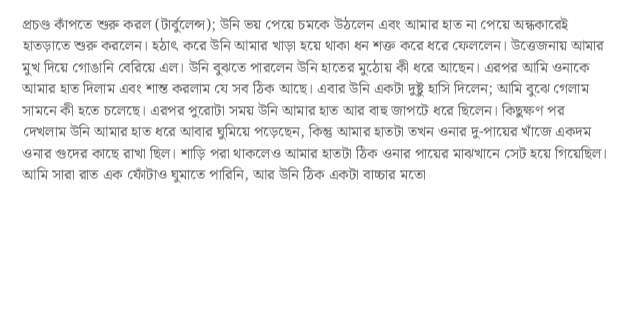প্রচণ্ড কাঁপতে শুরু করল (টার্বুলেন্স); উনি ভয় পেয়ে চমকে উঠলেন এবং আমার হাত না পেয়ে অন্ধকারেই হাতড়াতে শুরু করলেন। হঠাৎ করে উনি আমার খাড়া হয়ে থাকা ধন শক্ত করে ধরে ফেললেন। উত্তেজনায় আমার মুখ দিয়ে গোঙানি বেরিয়ে এল। উনি বুঝতে পারলেন উনি হাতের মুঠোয় কী ধরে আছেন। এরপর আমি ওনাকে আমার হাত দিলাম এবং শান্ত করলাম যে সব ঠিক আছে। এবার উনি একটা দুষ্টু হাসি দিলেন; আমি বুঝে গেলাম সামনে কী হতে চলেছে। এরপর পুরোটা সময় উনি আমার হাত আর বাহু জাপটে ধরে ছিলেন। কিছুক্ষণ পর দেখলাম উনি আমার হাত ধরে আবার ঘুমিয়ে পড়েছেন, কিন্তু আমার হাতটা তখন ওনার দু-পায়ের খাঁজে একদম ওনার গুদের কাছে রাখা ছিল। শাড়ি পরা থাকলেও আমার হাতটা ঠিক ওনার পায়ের মাঝখানে সেট হয়ে গিয়েছিল। আমি সারা রাত এক ফোঁটাও ঘুমাতে পারিনি, আর উনি ঠিক একটা বাচ্চার মতো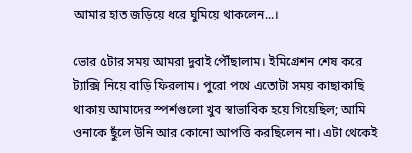আমার হাত জড়িয়ে ধরে ঘুমিয়ে থাকলেন...।

ভোর ৫টার সময় আমরা দুবাই পৌঁছালাম। ইমিগ্রেশন শেষ করে ট্যাক্সি নিয়ে বাড়ি ফিরলাম। পুরো পথে এতোটা সময় কাছাকাছি থাকায় আমাদের স্পর্শগুলো খুব স্বাভাবিক হয়ে গিয়েছিল; আমি ওনাকে ছুঁলে উনি আর কোনো আপত্তি করছিলেন না। এটা থেকেই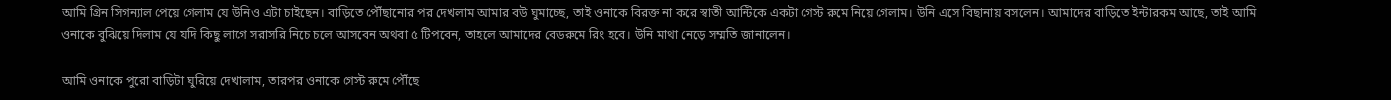আমি গ্রিন সিগন্যাল পেয়ে গেলাম যে উনিও এটা চাইছেন। বাড়িতে পৌঁছানোর পর দেখলাম আমার বউ ঘুমাচ্ছে, তাই ওনাকে বিরক্ত না করে স্বাতী আন্টিকে একটা গেস্ট রুমে নিয়ে গেলাম। উনি এসে বিছানায় বসলেন। আমাদের বাড়িতে ইন্টারকম আছে, তাই আমি ওনাকে বুঝিয়ে দিলাম যে যদি কিছু লাগে সরাসরি নিচে চলে আসবেন অথবা ৫ টিপবেন, তাহলে আমাদের বেডরুমে রিং হবে। উনি মাথা নেড়ে সম্মতি জানালেন।

আমি ওনাকে পুরো বাড়িটা ঘুরিয়ে দেখালাম, তারপর ওনাকে গেস্ট রুমে পৌঁছে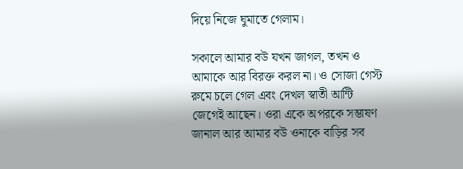দিয়ে নিজে ঘুমাতে গেলাম।

সকালে আমার বউ যখন জাগল, তখন ও আমাকে আর বিরক্ত করল না। ও সোজা গেস্ট রুমে চলে গেল এবং দেখল স্বাতী আন্টি জেগেই আছেন। ওরা একে অপরকে সম্ভাষণ জানাল আর আমার বউ ওনাকে বাড়ির সব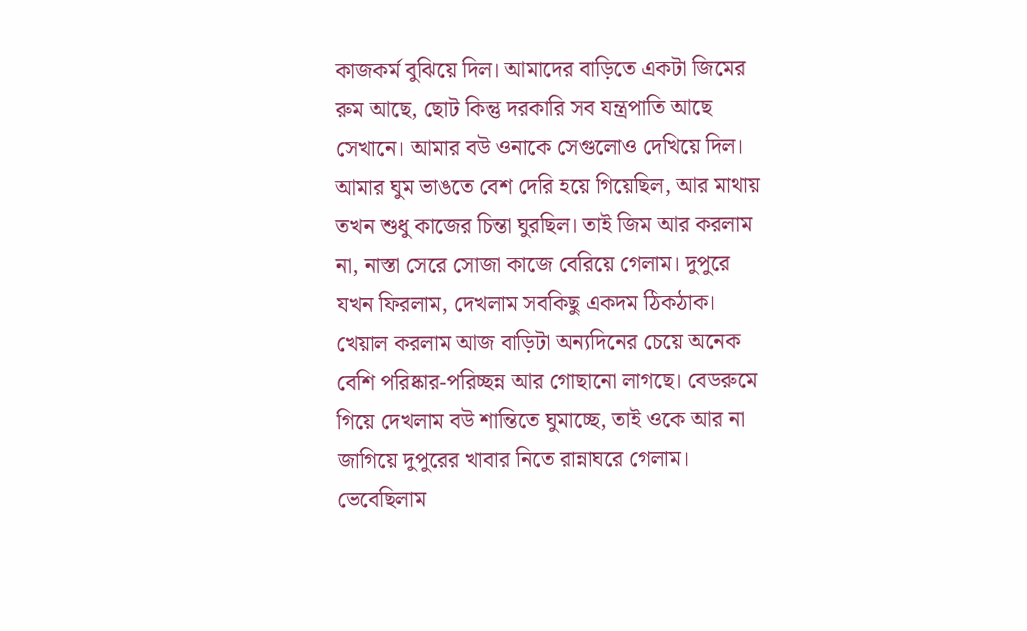কাজকর্ম বুঝিয়ে দিল। আমাদের বাড়িতে একটা জিমের রুম আছে, ছোট কিন্তু দরকারি সব যন্ত্রপাতি আছে সেখানে। আমার বউ ওনাকে সেগুলোও দেখিয়ে দিল। আমার ঘুম ভাঙতে বেশ দেরি হয়ে গিয়েছিল, আর মাথায় তখন শুধু কাজের চিন্তা ঘুরছিল। তাই জিম আর করলাম না, নাস্তা সেরে সোজা কাজে বেরিয়ে গেলাম। দুপুরে যখন ফিরলাম, দেখলাম সবকিছু একদম ঠিকঠাক। খেয়াল করলাম আজ বাড়িটা অন্যদিনের চেয়ে অনেক বেশি পরিষ্কার-পরিচ্ছন্ন আর গোছানো লাগছে। বেডরুমে গিয়ে দেখলাম বউ শান্তিতে ঘুমাচ্ছে, তাই ওকে আর না জাগিয়ে দুপুরের খাবার নিতে রান্নাঘরে গেলাম। ভেবেছিলাম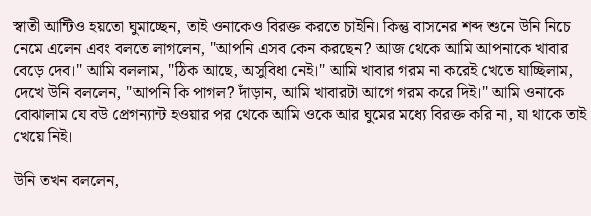স্বাতী আন্টিও হয়তো ঘুমাচ্ছেন, তাই ওনাকেও বিরক্ত করতে চাইনি। কিন্তু বাসনের শব্দ শুনে উনি নিচে নেমে এলেন এবং বলতে লাগলেন, "আপনি এসব কেন করছেন? আজ থেকে আমি আপনাকে খাবার বেড়ে দেব।" আমি বললাম, "ঠিক আছে, অসুবিধা নেই।" আমি খাবার গরম না করেই খেতে যাচ্ছিলাম, দেখে উনি বললেন, "আপনি কি পাগল? দাঁড়ান, আমি খাবারটা আগে গরম করে দিই।" আমি ওনাকে বোঝালাম যে বউ প্রেগন্যান্ট হওয়ার পর থেকে আমি ওকে আর ঘুমের মধ্যে বিরক্ত করি না, যা থাকে তাই খেয়ে নিই।

উনি তখন বললেন,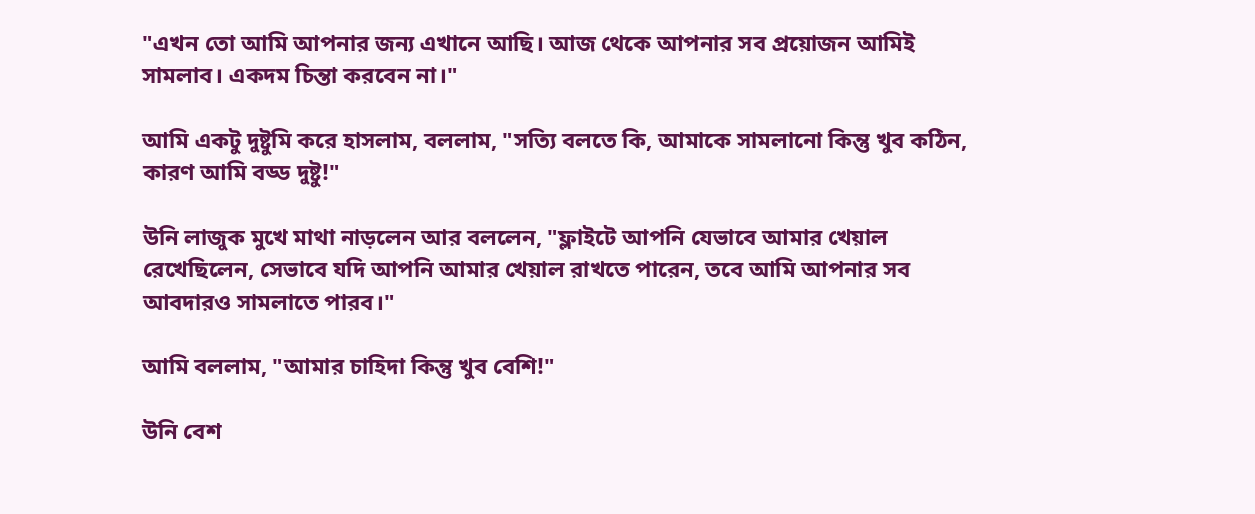"এখন তো আমি আপনার জন্য এখানে আছি। আজ থেকে আপনার সব প্রয়োজন আমিই সামলাব। একদম চিন্তা করবেন না।"

আমি একটু দুষ্টুমি করে হাসলাম, বললাম, "সত্যি বলতে কি, আমাকে সামলানো কিন্তু খুব কঠিন, কারণ আমি বড্ড দুষ্টু!"

উনি লাজুক মুখে মাথা নাড়লেন আর বললেন, "ফ্লাইটে আপনি যেভাবে আমার খেয়াল রেখেছিলেন, সেভাবে যদি আপনি আমার খেয়াল রাখতে পারেন, তবে আমি আপনার সব আবদারও সামলাতে পারব।"

আমি বললাম, "আমার চাহিদা কিন্তু খুব বেশি!"

উনি বেশ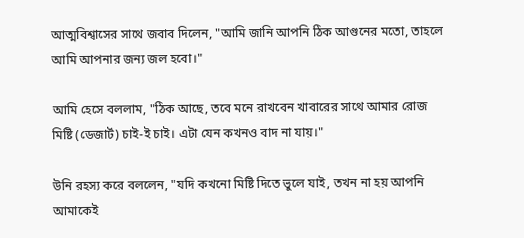আত্মবিশ্বাসের সাথে জবাব দিলেন, "আমি জানি আপনি ঠিক আগুনের মতো, তাহলে আমি আপনার জন্য জল হবো।"

আমি হেসে বললাম, "ঠিক আছে, তবে মনে রাখবেন খাবারের সাথে আমার রোজ মিষ্টি (ডেজার্ট) চাই-ই চাই। এটা যেন কখনও বাদ না যায়।"

উনি রহস্য করে বললেন, "যদি কখনো মিষ্টি দিতে ভুলে যাই, তখন না হয় আপনি আমাকেই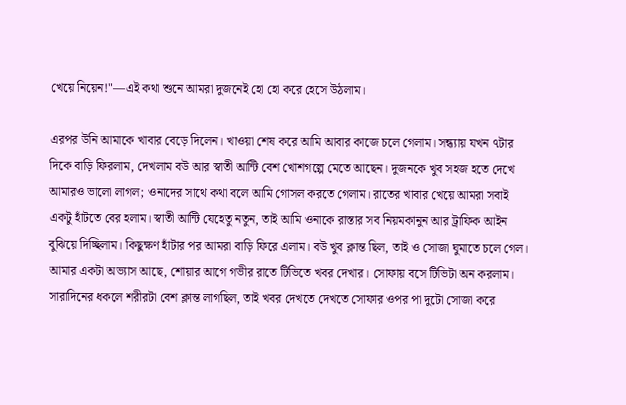খেয়ে নিয়েন!"—এই কথা শুনে আমরা দুজনেই হো হো করে হেসে উঠলাম।

এরপর উনি আমাকে খাবার বেড়ে দিলেন। খাওয়া শেষ করে আমি আবার কাজে চলে গেলাম। সন্ধ্যায় যখন ৭টার দিকে বাড়ি ফিরলাম, দেখলাম বউ আর স্বাতী আন্টি বেশ খোশগল্পে মেতে আছেন। দুজনকে খুব সহজ হতে দেখে আমারও ভালো লাগল; ওনাদের সাথে কথা বলে আমি গোসল করতে গেলাম। রাতের খাবার খেয়ে আমরা সবাই একটু হাঁটতে বের হলাম। স্বাতী আন্টি যেহেতু নতুন, তাই আমি ওনাকে রাস্তার সব নিয়মকানুন আর ট্রাফিক আইন বুঝিয়ে দিচ্ছিলাম। কিছুক্ষণ হাঁটার পর আমরা বাড়ি ফিরে এলাম। বউ খুব ক্লান্ত ছিল, তাই ও সোজা ঘুমাতে চলে গেল। আমার একটা অভ্যাস আছে, শোয়ার আগে গভীর রাতে টিভিতে খবর দেখার। সোফায় বসে টিভিটা অন করলাম। সারাদিনের ধকলে শরীরটা বেশ ক্লান্ত লাগছিল, তাই খবর দেখতে দেখতে সোফার ওপর পা দুটো সোজা করে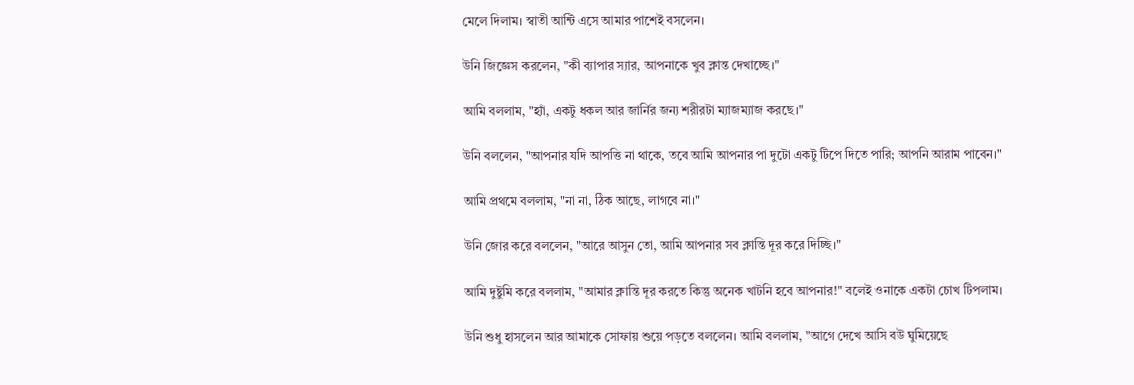মেলে দিলাম। স্বাতী আন্টি এসে আমার পাশেই বসলেন।

উনি জিজ্ঞেস করলেন, "কী ব্যাপার স্যার, আপনাকে খুব ক্লান্ত দেখাচ্ছে।"

আমি বললাম, "হ্যাঁ, একটু ধকল আর জার্নির জন্য শরীরটা ম্যাজম্যাজ করছে।"

উনি বললেন, "আপনার যদি আপত্তি না থাকে, তবে আমি আপনার পা দুটো একটু টিপে দিতে পারি; আপনি আরাম পাবেন।"

আমি প্রথমে বললাম, "না না, ঠিক আছে, লাগবে না।"

উনি জোর করে বললেন, "আরে আসুন তো, আমি আপনার সব ক্লান্তি দূর করে দিচ্ছি।"

আমি দুষ্টুমি করে বললাম, "আমার ক্লান্তি দূর করতে কিন্তু অনেক খাটনি হবে আপনার!" বলেই ওনাকে একটা চোখ টিপলাম।

উনি শুধু হাসলেন আর আমাকে সোফায় শুয়ে পড়তে বললেন। আমি বললাম, "আগে দেখে আসি বউ ঘুমিয়েছে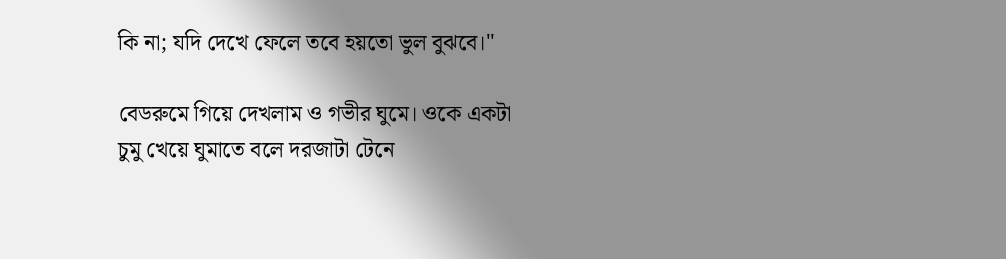কি না; যদি দেখে ফেলে তবে হয়তো ভুল বুঝবে।"

বেডরুমে গিয়ে দেখলাম ও গভীর ঘুমে। ওকে একটা চুমু খেয়ে ঘুমাতে বলে দরজাটা টেনে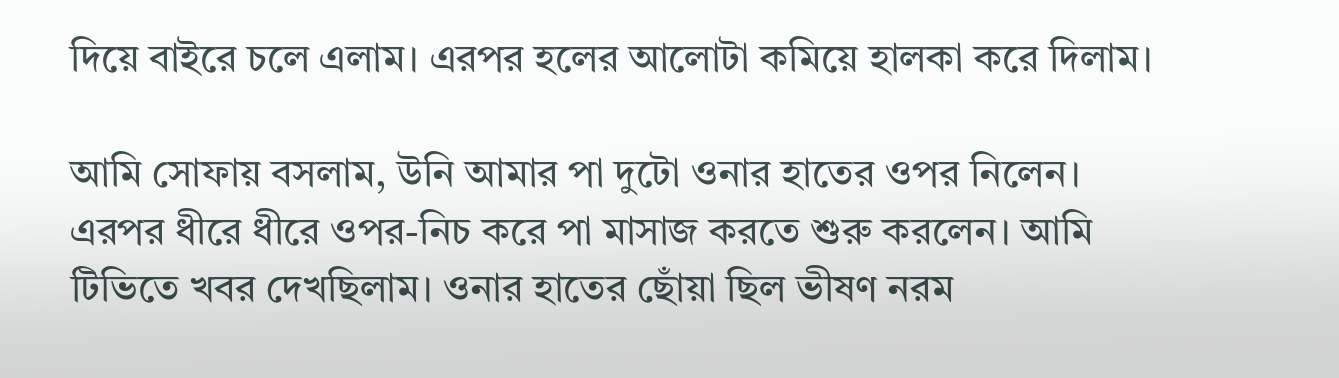দিয়ে বাইরে চলে এলাম। এরপর হলের আলোটা কমিয়ে হালকা করে দিলাম।

আমি সোফায় বসলাম, উনি আমার পা দুটো ওনার হাতের ওপর নিলেন। এরপর ধীরে ধীরে ওপর-নিচ করে পা মাসাজ করতে শুরু করলেন। আমি টিভিতে খবর দেখছিলাম। ওনার হাতের ছোঁয়া ছিল ভীষণ নরম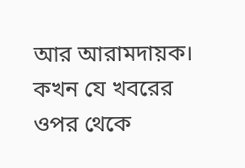আর আরামদায়ক। কখন যে খবরের ওপর থেকে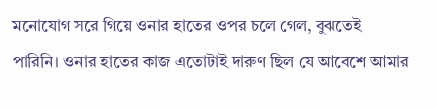মনোযোগ সরে গিয়ে ওনার হাতের ওপর চলে গেল, বুঝতেই পারিনি। ওনার হাতের কাজ এতোটাই দারুণ ছিল যে আবেশে আমার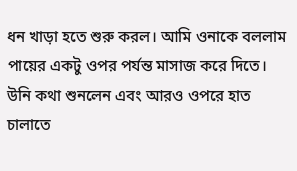ধন খাড়া হতে শুরু করল। আমি ওনাকে বললাম পায়ের একটু ওপর পর্যন্ত মাসাজ করে দিতে। উনি কথা শুনলেন এবং আরও ওপরে হাত চালাতে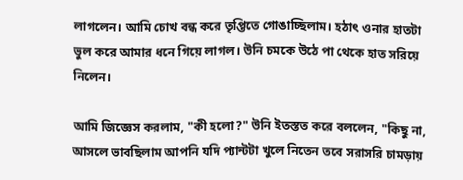লাগলেন। আমি চোখ বন্ধ করে তৃপ্তিতে গোঙাচ্ছিলাম। হঠাৎ ওনার হাতটা ভুল করে আমার ধনে গিয়ে লাগল। উনি চমকে উঠে পা থেকে হাত সরিয়ে নিলেন।

আমি জিজ্ঞেস করলাম, "কী হলো?" উনি ইতস্তত করে বললেন, "কিছু না, আসলে ভাবছিলাম আপনি যদি প্যান্টটা খুলে নিতেন তবে সরাসরি চামড়ায়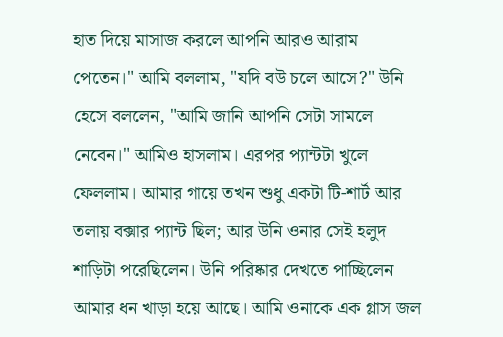হাত দিয়ে মাসাজ করলে আপনি আরও আরাম পেতেন।" আমি বললাম, "যদি বউ চলে আসে?" উনি হেসে বললেন, "আমি জানি আপনি সেটা সামলে নেবেন।" আমিও হাসলাম। এরপর প্যান্টটা খুলে ফেললাম। আমার গায়ে তখন শুধু একটা টি-শার্ট আর তলায় বক্সার প্যান্ট ছিল; আর উনি ওনার সেই হলুদ শাড়িটা পরেছিলেন। উনি পরিষ্কার দেখতে পাচ্ছিলেন আমার ধন খাড়া হয়ে আছে। আমি ওনাকে এক গ্লাস জল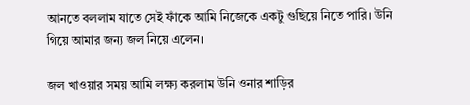আনতে বললাম যাতে সেই ফাঁকে আমি নিজেকে একটু গুছিয়ে নিতে পারি। উনি গিয়ে আমার জন্য জল নিয়ে এলেন।

জল খাওয়ার সময় আমি লক্ষ্য করলাম উনি ওনার শাড়ির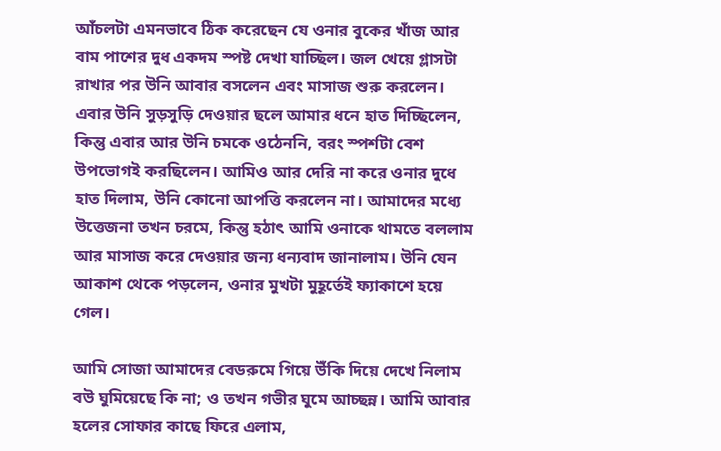আঁচলটা এমনভাবে ঠিক করেছেন যে ওনার বুকের খাঁজ আর বাম পাশের দুধ একদম স্পষ্ট দেখা যাচ্ছিল। জল খেয়ে গ্লাসটা রাখার পর উনি আবার বসলেন এবং মাসাজ শুরু করলেন। এবার উনি সুড়সুড়ি দেওয়ার ছলে আমার ধনে হাত দিচ্ছিলেন, কিন্তু এবার আর উনি চমকে ওঠেননি, বরং স্পর্শটা বেশ উপভোগই করছিলেন। আমিও আর দেরি না করে ওনার দুধে হাত দিলাম, উনি কোনো আপত্তি করলেন না। আমাদের মধ্যে উত্তেজনা তখন চরমে, কিন্তু হঠাৎ আমি ওনাকে থামতে বললাম আর মাসাজ করে দেওয়ার জন্য ধন্যবাদ জানালাম। উনি যেন আকাশ থেকে পড়লেন, ওনার মুখটা মুহূর্তেই ফ্যাকাশে হয়ে গেল।

আমি সোজা আমাদের বেডরুমে গিয়ে উঁকি দিয়ে দেখে নিলাম বউ ঘুমিয়েছে কি না; ও তখন গভীর ঘুমে আচ্ছন্ন। আমি আবার হলের সোফার কাছে ফিরে এলাম,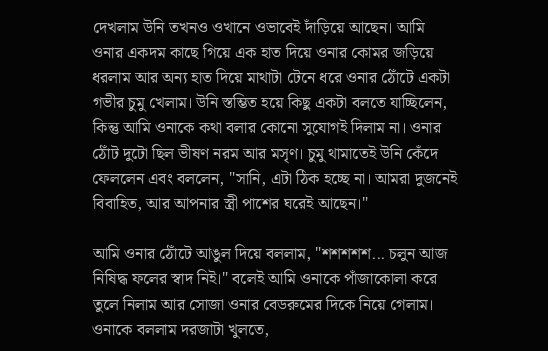দেখলাম উনি তখনও ওখানে ওভাবেই দাঁড়িয়ে আছেন। আমি ওনার একদম কাছে গিয়ে এক হাত দিয়ে ওনার কোমর জড়িয়ে ধরলাম আর অন্য হাত দিয়ে মাথাটা টেনে ধরে ওনার ঠোঁটে একটা গভীর চুমু খেলাম। উনি স্তম্ভিত হয়ে কিছু একটা বলতে যাচ্ছিলেন, কিন্তু আমি ওনাকে কথা বলার কোনো সুযোগই দিলাম না। ওনার ঠোঁট দুটো ছিল ভীষণ নরম আর মসৃণ। চুমু থামাতেই উনি কেঁদে ফেললেন এবং বললেন, "সানি, এটা ঠিক হচ্ছে না। আমরা দুজনেই বিবাহিত, আর আপনার স্ত্রী পাশের ঘরেই আছেন।"

আমি ওনার ঠোঁটে আঙুল দিয়ে বললাম, "শশশশশ... চলুন আজ নিষিদ্ধ ফলের স্বাদ নিই।" বলেই আমি ওনাকে পাঁজাকোলা করে তুলে নিলাম আর সোজা ওনার বেডরুমের দিকে নিয়ে গেলাম। ওনাকে বললাম দরজাটা খুলতে,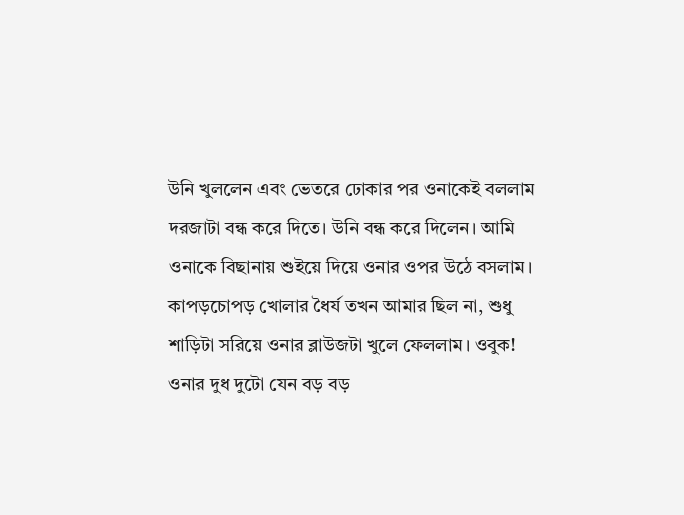উনি খুললেন এবং ভেতরে ঢোকার পর ওনাকেই বললাম দরজাটা বন্ধ করে দিতে। উনি বন্ধ করে দিলেন। আমি ওনাকে বিছানায় শুইয়ে দিয়ে ওনার ওপর উঠে বসলাম। কাপড়চোপড় খোলার ধৈর্য তখন আমার ছিল না, শুধু শাড়িটা সরিয়ে ওনার ব্লাউজটা খুলে ফেললাম। ওবুক! ওনার দুধ দুটো যেন বড় বড়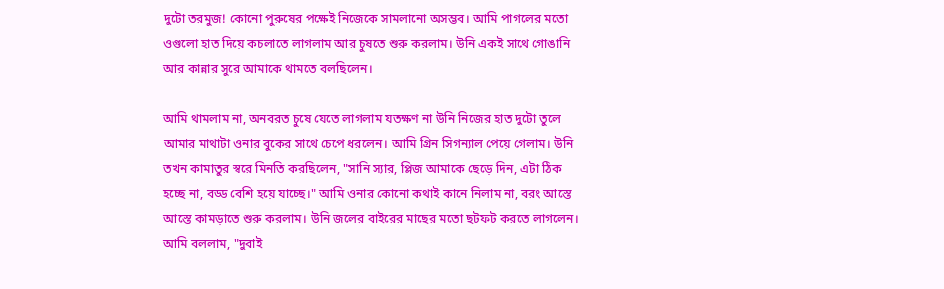দুটো তরমুজ! কোনো পুরুষের পক্ষেই নিজেকে সামলানো অসম্ভব। আমি পাগলের মতো ওগুলো হাত দিয়ে কচলাতে লাগলাম আর চুষতে শুরু করলাম। উনি একই সাথে গোঙানি আর কান্নার সুরে আমাকে থামতে বলছিলেন।

আমি থামলাম না, অনবরত চুষে যেতে লাগলাম যতক্ষণ না উনি নিজের হাত দুটো তুলে আমার মাথাটা ওনার বুকের সাথে চেপে ধরলেন। আমি গ্রিন সিগন্যাল পেয়ে গেলাম। উনি তখন কামাতুর স্বরে মিনতি করছিলেন, "সানি স্যার, প্লিজ আমাকে ছেড়ে দিন, এটা ঠিক হচ্ছে না, বড্ড বেশি হয়ে যাচ্ছে।" আমি ওনার কোনো কথাই কানে নিলাম না, বরং আস্তে আস্তে কামড়াতে শুরু করলাম। উনি জলের বাইরের মাছের মতো ছটফট করতে লাগলেন। আমি বললাম, "দুবাই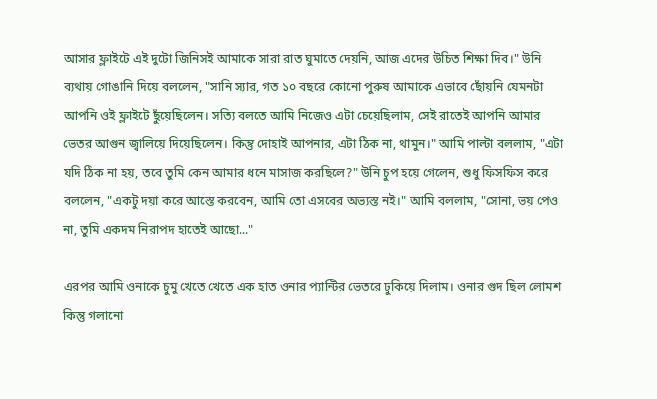আসার ফ্লাইটে এই দুটো জিনিসই আমাকে সারা রাত ঘুমাতে দেয়নি, আজ এদের উচিত শিক্ষা দিব।" উনি ব্যথায় গোঙানি দিয়ে বললেন, "সানি স্যার, গত ১০ বছরে কোনো পুরুষ আমাকে এভাবে ছোঁয়নি যেমনটা আপনি ওই ফ্লাইটে ছুঁয়েছিলেন। সত্যি বলতে আমি নিজেও এটা চেয়েছিলাম, সেই রাতেই আপনি আমার ভেতর আগুন জ্বালিয়ে দিয়েছিলেন। কিন্তু দোহাই আপনার, এটা ঠিক না, থামুন।" আমি পাল্টা বললাম, "এটা যদি ঠিক না হয়, তবে তুমি কেন আমার ধনে মাসাজ করছিলে?" উনি চুপ হয়ে গেলেন, শুধু ফিসফিস করে বললেন, "একটু দয়া করে আস্তে করবেন, আমি তো এসবের অভ্যস্ত নই।" আমি বললাম, "সোনা, ভয় পেও না, তুমি একদম নিরাপদ হাতেই আছো..."

এরপর আমি ওনাকে চুমু খেতে খেতে এক হাত ওনার প্যান্টির ভেতরে ঢুকিয়ে দিলাম। ওনার গুদ ছিল লোমশ কিন্তু গলানো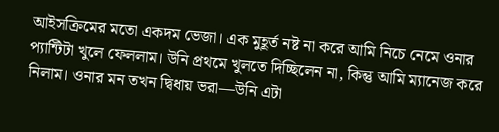আইসক্রিমের মতো একদম ভেজা। এক মুহূর্ত নষ্ট না করে আমি নিচে নেমে ওনার প্যান্টিটা খুলে ফেললাম। উনি প্রথমে খুলতে দিচ্ছিলেন না, কিন্তু আমি ম্যানেজ করে নিলাম। ওনার মন তখন দ্বিধায় ভরা—উনি এটা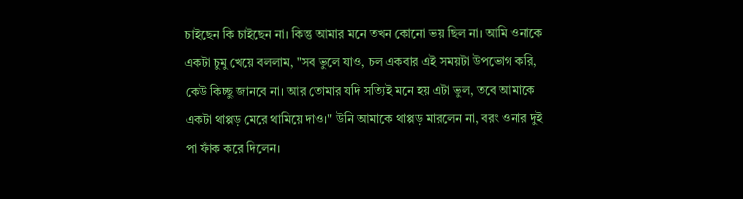চাইছেন কি চাইছেন না। কিন্তু আমার মনে তখন কোনো ভয় ছিল না। আমি ওনাকে একটা চুমু খেয়ে বললাম, "সব ভুলে যাও, চল একবার এই সময়টা উপভোগ করি, কেউ কিচ্ছু জানবে না। আর তোমার যদি সত্যিই মনে হয় এটা ভুল, তবে আমাকে একটা থাপ্পড় মেরে থামিয়ে দাও।" উনি আমাকে থাপ্পড় মারলেন না, বরং ওনার দুই পা ফাঁক করে দিলেন।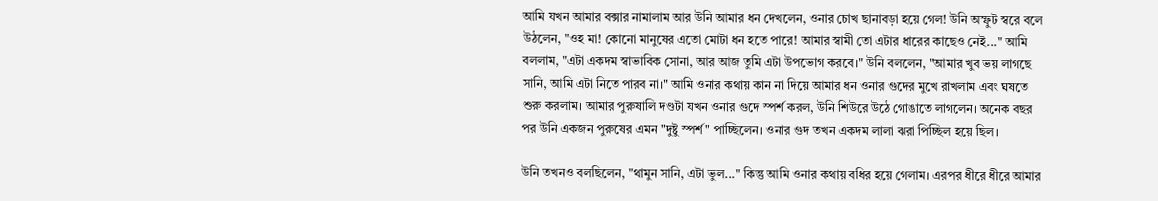আমি যখন আমার বক্সার নামালাম আর উনি আমার ধন দেখলেন, ওনার চোখ ছানাবড়া হয়ে গেল! উনি অস্ফুট স্বরে বলে উঠলেন, "ওহ মা! কোনো মানুষের এতো মোটা ধন হতে পারে! আমার স্বামী তো এটার ধারের কাছেও নেই..." আমি বললাম, "এটা একদম স্বাভাবিক সোনা, আর আজ তুমি এটা উপভোগ করবে।" উনি বললেন, "আমার খুব ভয় লাগছে সানি, আমি এটা নিতে পারব না।" আমি ওনার কথায় কান না দিয়ে আমার ধন ওনার গুদের মুখে রাখলাম এবং ঘষতে শুরু করলাম। আমার পুরুষালি দণ্ডটা যখন ওনার গুদে স্পর্শ করল, উনি শিউরে উঠে গোঙাতে লাগলেন। অনেক বছর পর উনি একজন পুরুষের এমন "দুষ্টু স্পর্শ" পাচ্ছিলেন। ওনার গুদ তখন একদম লালা ঝরা পিচ্ছিল হয়ে ছিল।

উনি তখনও বলছিলেন, "থামুন সানি, এটা ভুল..." কিন্তু আমি ওনার কথায় বধির হয়ে গেলাম। এরপর ধীরে ধীরে আমার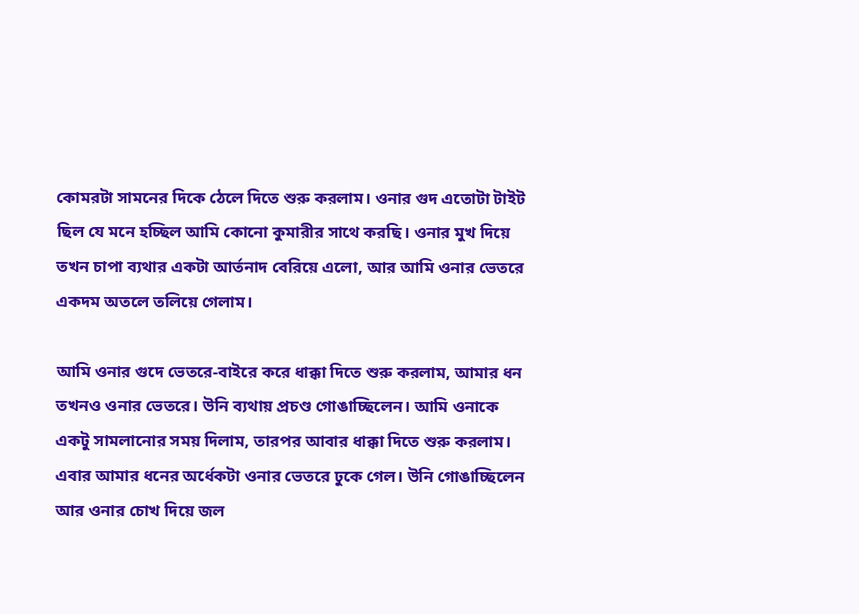কোমরটা সামনের দিকে ঠেলে দিতে শুরু করলাম। ওনার গুদ এতোটা টাইট ছিল যে মনে হচ্ছিল আমি কোনো কুমারীর সাথে করছি। ওনার মুখ দিয়ে তখন চাপা ব্যথার একটা আর্তনাদ বেরিয়ে এলো, আর আমি ওনার ভেতরে একদম অতলে তলিয়ে গেলাম।

আমি ওনার গুদে ভেতরে-বাইরে করে ধাক্কা দিতে শুরু করলাম, আমার ধন তখনও ওনার ভেতরে। উনি ব্যথায় প্রচণ্ড গোঙাচ্ছিলেন। আমি ওনাকে একটু সামলানোর সময় দিলাম, তারপর আবার ধাক্কা দিতে শুরু করলাম। এবার আমার ধনের অর্ধেকটা ওনার ভেতরে ঢুকে গেল। উনি গোঙাচ্ছিলেন আর ওনার চোখ দিয়ে জল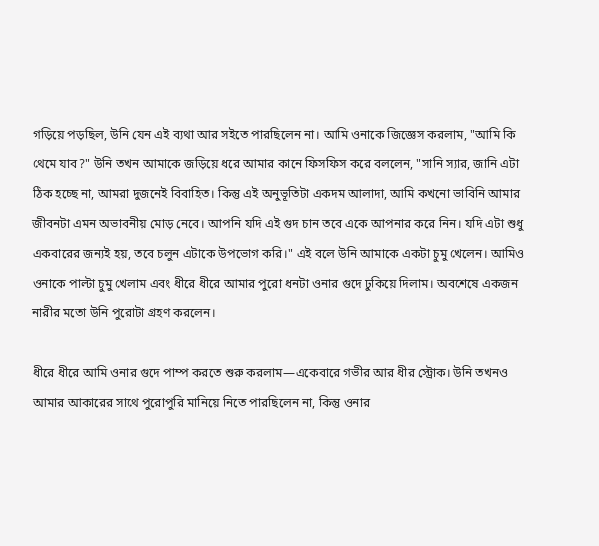গড়িয়ে পড়ছিল, উনি যেন এই ব্যথা আর সইতে পারছিলেন না। আমি ওনাকে জিজ্ঞেস করলাম, "আমি কি থেমে যাব?" উনি তখন আমাকে জড়িয়ে ধরে আমার কানে ফিসফিস করে বললেন, "সানি স্যার, জানি এটা ঠিক হচ্ছে না, আমরা দুজনেই বিবাহিত। কিন্তু এই অনুভূতিটা একদম আলাদা, আমি কখনো ভাবিনি আমার জীবনটা এমন অভাবনীয় মোড় নেবে। আপনি যদি এই গুদ চান তবে একে আপনার করে নিন। যদি এটা শুধু একবারের জন্যই হয়, তবে চলুন এটাকে উপভোগ করি।" এই বলে উনি আমাকে একটা চুমু খেলেন। আমিও ওনাকে পাল্টা চুমু খেলাম এবং ধীরে ধীরে আমার পুরো ধনটা ওনার গুদে ঢুকিয়ে দিলাম। অবশেষে একজন নারীর মতো উনি পুরোটা গ্রহণ করলেন।

ধীরে ধীরে আমি ওনার গুদে পাম্প করতে শুরু করলাম—একেবারে গভীর আর ধীর স্ট্রোক। উনি তখনও আমার আকারের সাথে পুরোপুরি মানিয়ে নিতে পারছিলেন না, কিন্তু ওনার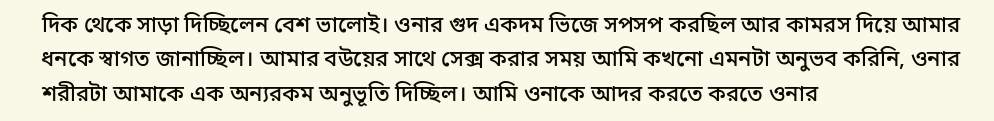দিক থেকে সাড়া দিচ্ছিলেন বেশ ভালোই। ওনার গুদ একদম ভিজে সপসপ করছিল আর কামরস দিয়ে আমার ধনকে স্বাগত জানাচ্ছিল। আমার বউয়ের সাথে সেক্স করার সময় আমি কখনো এমনটা অনুভব করিনি, ওনার শরীরটা আমাকে এক অন্যরকম অনুভূতি দিচ্ছিল। আমি ওনাকে আদর করতে করতে ওনার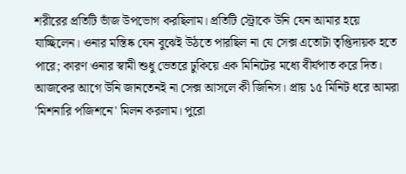শরীরের প্রতিটি ভাঁজ উপভোগ করছিলাম। প্রতিটি স্ট্রোকে উনি যেন আমার হয়ে যাচ্ছিলেন। ওনার মস্তিষ্ক যেন বুঝেই উঠতে পারছিল না যে সেক্স এতোটা তৃপ্তিদায়ক হতে পারে; কারণ ওনার স্বামী শুধু ভেতরে ঢুকিয়ে এক মিনিটের মধ্যে বীর্যপাত করে দিত। আজকের আগে উনি জানতেনই না সেক্স আসলে কী জিনিস। প্রায় ১৫ মিনিট ধরে আমরা 'মিশনারি পজিশনে' মিলন করলাম। পুরো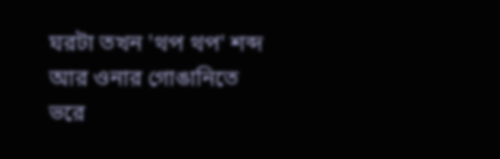ঘরটা তখন 'থপ থপ' শব্দ আর ওনার গোঙানিতে ভরে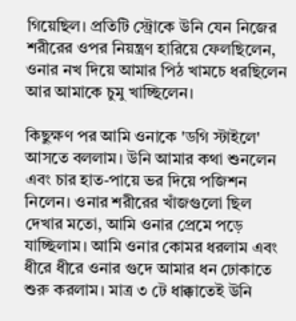গিয়েছিল। প্রতিটি স্ট্রোকে উনি যেন নিজের শরীরের ওপর নিয়ন্ত্রণ হারিয়ে ফেলছিলেন, ওনার নখ দিয়ে আমার পিঠ খামচে ধরছিলেন আর আমাকে চুমু খাচ্ছিলেন।

কিছুক্ষণ পর আমি ওনাকে 'ডগি স্টাইলে' আসতে বললাম। উনি আমার কথা শুনলেন এবং চার হাত-পায়ে ভর দিয়ে পজিশন নিলেন। ওনার শরীরের খাঁজগুলো ছিল দেখার মতো, আমি ওনার প্রেমে পড়ে যাচ্ছিলাম। আমি ওনার কোমর ধরলাম এবং ধীরে ধীরে ওনার গুদে আমার ধন ঢোকাতে শুরু করলাম। মাত্র ৩ টে ধাক্কাতেই উনি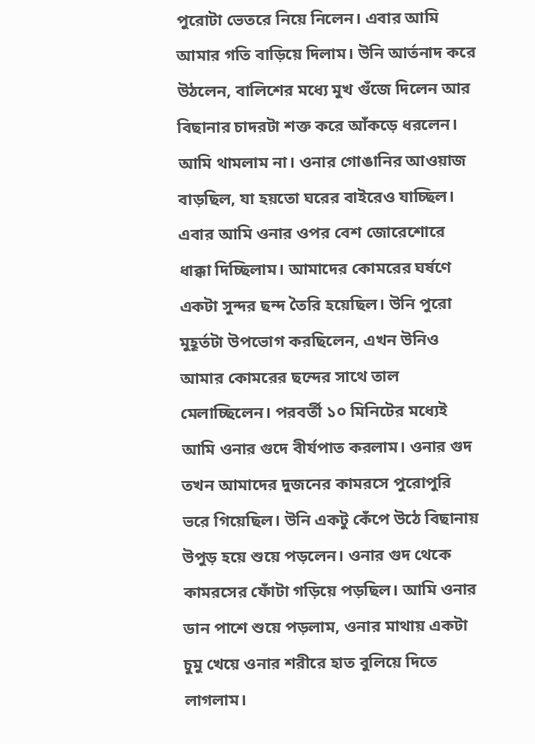পুরোটা ভেতরে নিয়ে নিলেন। এবার আমি আমার গতি বাড়িয়ে দিলাম। উনি আর্তনাদ করে উঠলেন, বালিশের মধ্যে মুখ গুঁজে দিলেন আর বিছানার চাদরটা শক্ত করে আঁকড়ে ধরলেন। আমি থামলাম না। ওনার গোঙানির আওয়াজ বাড়ছিল, যা হয়তো ঘরের বাইরেও যাচ্ছিল। এবার আমি ওনার ওপর বেশ জোরেশোরে ধাক্কা দিচ্ছিলাম। আমাদের কোমরের ঘর্ষণে একটা সুন্দর ছন্দ তৈরি হয়েছিল। উনি পুরো মুহূর্তটা উপভোগ করছিলেন, এখন উনিও আমার কোমরের ছন্দের সাথে তাল মেলাচ্ছিলেন। পরবর্তী ১০ মিনিটের মধ্যেই আমি ওনার গুদে বীর্যপাত করলাম। ওনার গুদ তখন আমাদের দুজনের কামরসে পুরোপুরি ভরে গিয়েছিল। উনি একটু কেঁপে উঠে বিছানায় উপুড় হয়ে শুয়ে পড়লেন। ওনার গুদ থেকে কামরসের ফোঁটা গড়িয়ে পড়ছিল। আমি ওনার ডান পাশে শুয়ে পড়লাম, ওনার মাথায় একটা চুমু খেয়ে ওনার শরীরে হাত বুলিয়ে দিতে লাগলাম।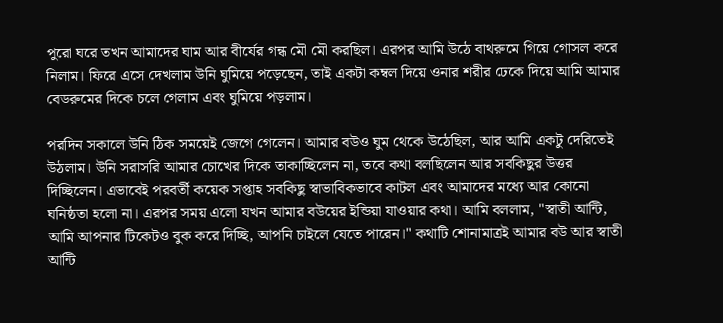পুরো ঘরে তখন আমাদের ঘাম আর বীর্যের গন্ধ মৌ মৌ করছিল। এরপর আমি উঠে বাথরুমে গিয়ে গোসল করে নিলাম। ফিরে এসে দেখলাম উনি ঘুমিয়ে পড়েছেন, তাই একটা কম্বল দিয়ে ওনার শরীর ঢেকে দিয়ে আমি আমার বেডরুমের দিকে চলে গেলাম এবং ঘুমিয়ে পড়লাম।

পরদিন সকালে উনি ঠিক সময়েই জেগে গেলেন। আমার বউও ঘুম থেকে উঠেছিল, আর আমি একটু দেরিতেই উঠলাম। উনি সরাসরি আমার চোখের দিকে তাকাচ্ছিলেন না, তবে কথা বলছিলেন আর সবকিছুর উত্তর দিচ্ছিলেন। এভাবেই পরবর্তী কয়েক সপ্তাহ সবকিছু স্বাভাবিকভাবে কাটল এবং আমাদের মধ্যে আর কোনো ঘনিষ্ঠতা হলো না। এরপর সময় এলো যখন আমার বউয়ের ইন্ডিয়া যাওয়ার কথা। আমি বললাম, "স্বাতী আন্টি, আমি আপনার টিকেটও বুক করে দিচ্ছি, আপনি চাইলে যেতে পারেন।" কথাটি শোনামাত্রই আমার বউ আর স্বাতী আন্টি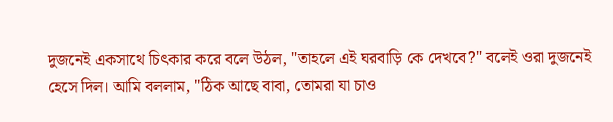দুজনেই একসাথে চিৎকার করে বলে উঠল, "তাহলে এই ঘরবাড়ি কে দেখবে?" বলেই ওরা দুজনেই হেসে দিল। আমি বললাম, "ঠিক আছে বাবা, তোমরা যা চাও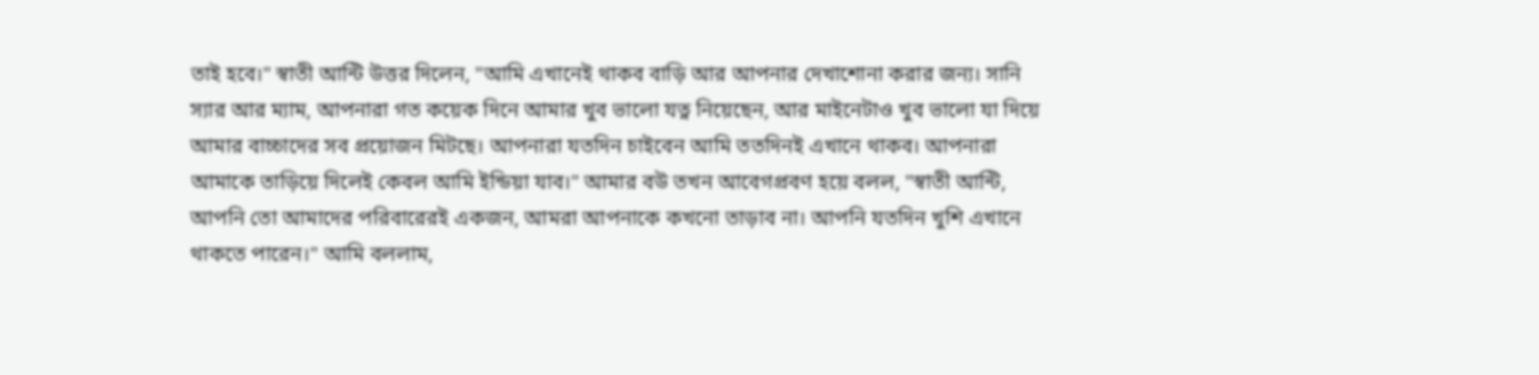তাই হবে।" স্বাতী আন্টি উত্তর দিলেন, "আমি এখানেই থাকব বাড়ি আর আপনার দেখাশোনা করার জন্য। সানি স্যার আর ম্যাম, আপনারা গত কয়েক দিনে আমার খুব ভালো যত্ন নিয়েছেন, আর মাইনেটাও খুব ভালো যা দিয়ে আমার বাচ্চাদের সব প্রয়োজন মিটছে। আপনারা যতদিন চাইবেন আমি ততদিনই এখানে থাকব। আপনারা আমাকে তাড়িয়ে দিলেই কেবল আমি ইন্ডিয়া যাব।" আমার বউ তখন আবেগপ্রবণ হয়ে বলল, "স্বাতী আন্টি, আপনি তো আমাদের পরিবারেরই একজন, আমরা আপনাকে কখনো তাড়াব না। আপনি যতদিন খুশি এখানে থাকতে পারেন।" আমি বললাম,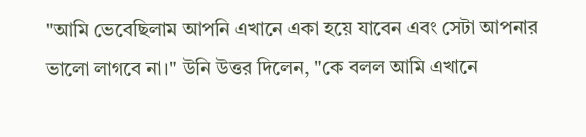"আমি ভেবেছিলাম আপনি এখানে একা হয়ে যাবেন এবং সেটা আপনার ভালো লাগবে না।" উনি উত্তর দিলেন, "কে বলল আমি এখানে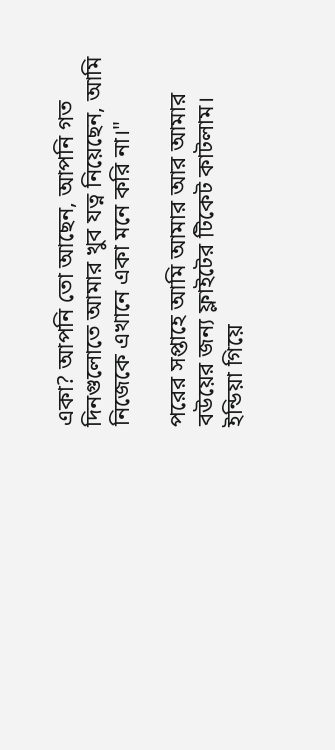একা? আপনি তো আছেন, আপনি গত দিনগুলোতে আমার খুব যত্ন নিয়েছেন, আমি নিজেকে এখানে একা মনে করি না।"

পরের সপ্তাহে আমি আমার আর আমার বউয়ের জন্য ফ্লাইটের টিকেট কাটলাম। ইন্ডিয়া গিয়ে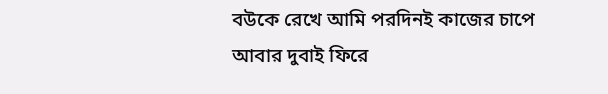বউকে রেখে আমি পরদিনই কাজের চাপে আবার দুবাই ফিরে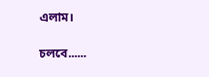এলাম।

চলবে......